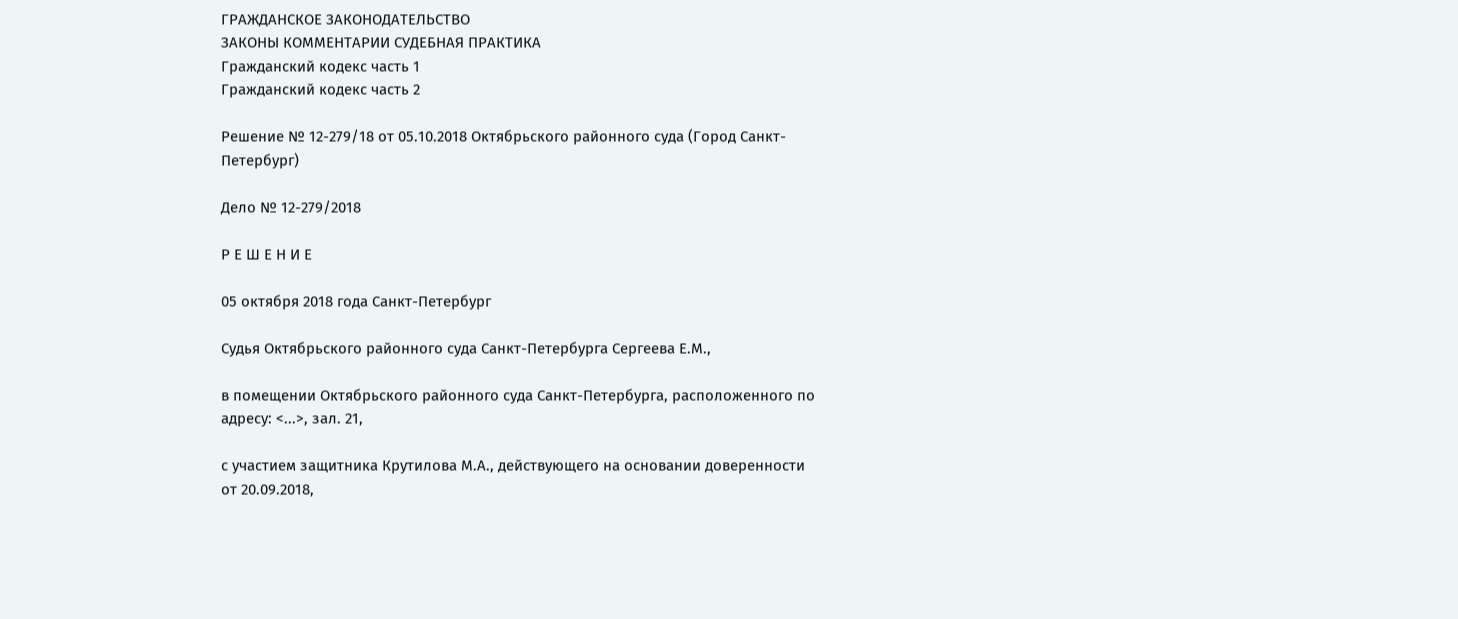ГРАЖДАНСКОЕ ЗАКОНОДАТЕЛЬСТВО
ЗАКОНЫ КОММЕНТАРИИ СУДЕБНАЯ ПРАКТИКА
Гражданский кодекс часть 1
Гражданский кодекс часть 2

Решение № 12-279/18 от 05.10.2018 Октябрьского районного суда (Город Санкт-Петербург)

Дело № 12-279/2018

Р Е Ш Е Н И Е

05 октября 2018 года Санкт-Петербург

Судья Октябрьского районного суда Санкт-Петербурга Сергеева Е.М.,

в помещении Октябрьского районного суда Санкт-Петербурга, расположенного по адресу: <...>, зал. 21,

с участием защитника Крутилова М.А., действующего на основании доверенности от 20.09.2018,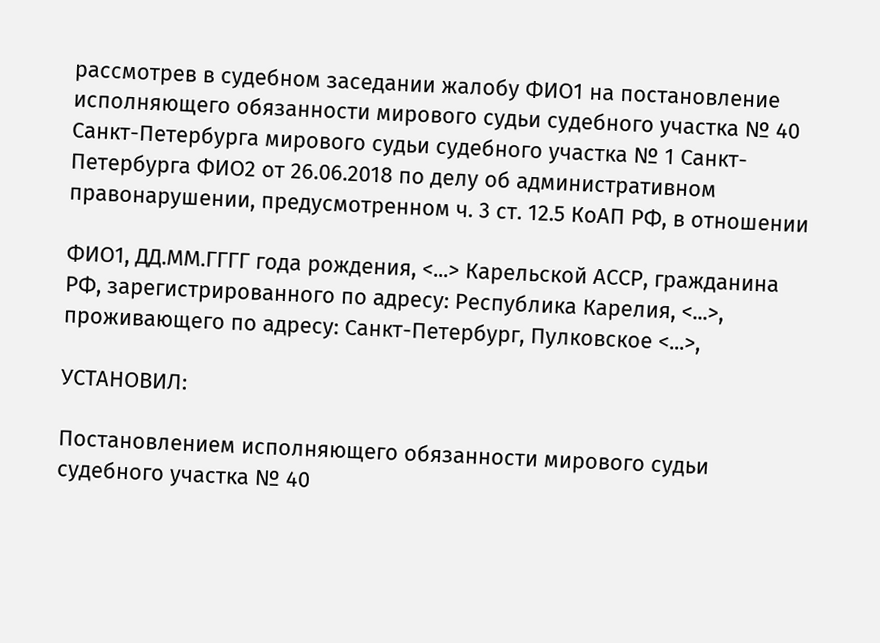рассмотрев в судебном заседании жалобу ФИО1 на постановление исполняющего обязанности мирового судьи судебного участка № 40 Санкт-Петербурга мирового судьи судебного участка № 1 Санкт-Петербурга ФИО2 от 26.06.2018 по делу об административном правонарушении, предусмотренном ч. 3 ст. 12.5 КоАП РФ, в отношении

ФИО1, ДД.ММ.ГГГГ года рождения, <...> Карельской АССР, гражданина РФ, зарегистрированного по адресу: Республика Карелия, <...>, проживающего по адресу: Санкт-Петербург, Пулковское <...>,

УСТАНОВИЛ:

Постановлением исполняющего обязанности мирового судьи судебного участка № 40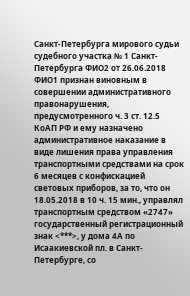Санкт-Петербурга мирового судьи судебного участка № 1 Санкт-Петербурга ФИО2 от 26.06.2018 ФИО1 признан виновным в совершении административного правонарушения, предусмотренного ч. 3 ст. 12.5 КоАП РФ и ему назначено административное наказание в виде лишения права управления транспортными средствами на срок 6 месяцев с конфискацией световых приборов, за то, что он 18.05.2018 в 10 ч. 15 мин., управлял транспортным средством «2747» государственный регистрационный знак <***>, у дома 4А по Исаакиевской пл. в Санкт-Петербурге, со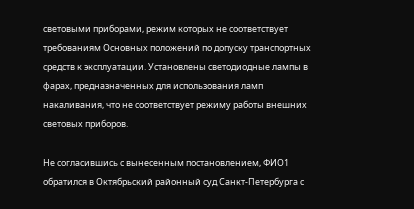световыми приборами, режим которых не соответствует требованиям Основных положений по допуску транспортных средств к эксплуатации. Установлены светодиодные лампы в фарах, предназначенных для использования ламп накаливания, что не соответствует режиму работы внешних световых приборов.

Не согласившись с вынесенным постановлением, ФИО1 обратился в Октябрьский районный суд Санкт-Петербурга с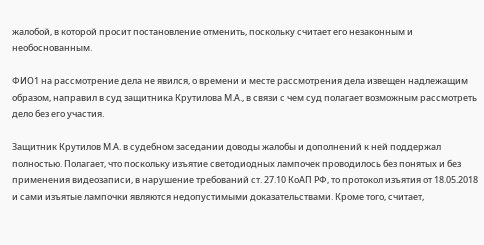жалобой, в которой просит постановление отменить, поскольку считает его незаконным и необоснованным.

ФИО1 на рассмотрение дела не явился, о времени и месте рассмотрения дела извещен надлежащим образом, направил в суд защитника Крутилова М.А., в связи с чем суд полагает возможным рассмотреть дело без его участия.

Защитник Крутилов М.А. в судебном заседании доводы жалобы и дополнений к ней поддержал полностью. Полагает, что поскольку изъятие светодиодных лампочек проводилось без понятых и без применения видеозаписи, в нарушение требований ст. 27.10 КоАП РФ, то протокол изъятия от 18.05.2018 и сами изъятые лампочки являются недопустимыми доказательствами. Кроме того, считает,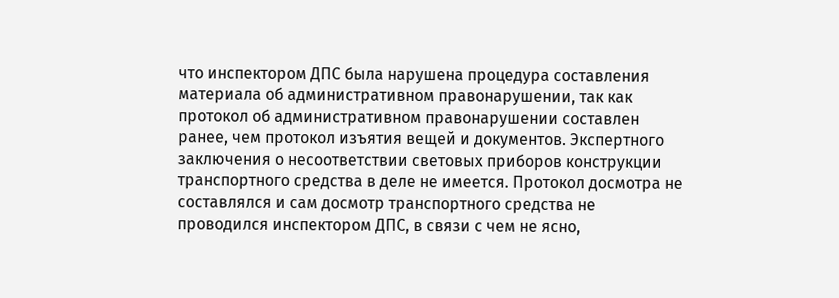что инспектором ДПС была нарушена процедура составления материала об административном правонарушении, так как протокол об административном правонарушении составлен ранее, чем протокол изъятия вещей и документов. Экспертного заключения о несоответствии световых приборов конструкции транспортного средства в деле не имеется. Протокол досмотра не составлялся и сам досмотр транспортного средства не проводился инспектором ДПС, в связи с чем не ясно,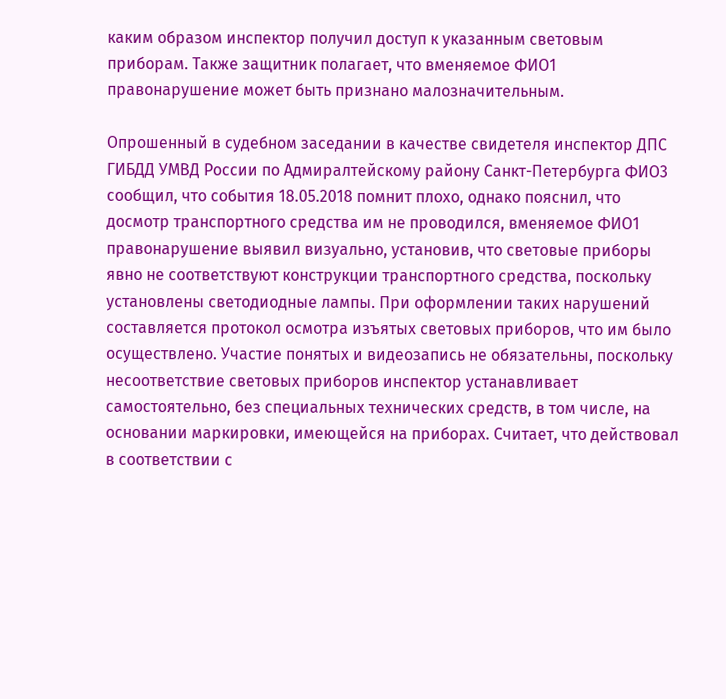каким образом инспектор получил доступ к указанным световым приборам. Также защитник полагает, что вменяемое ФИО1 правонарушение может быть признано малозначительным.

Опрошенный в судебном заседании в качестве свидетеля инспектор ДПС ГИБДД УМВД России по Адмиралтейскому району Санкт-Петербурга ФИО3 сообщил, что события 18.05.2018 помнит плохо, однако пояснил, что досмотр транспортного средства им не проводился, вменяемое ФИО1 правонарушение выявил визуально, установив, что световые приборы явно не соответствуют конструкции транспортного средства, поскольку установлены светодиодные лампы. При оформлении таких нарушений составляется протокол осмотра изъятых световых приборов, что им было осуществлено. Участие понятых и видеозапись не обязательны, поскольку несоответствие световых приборов инспектор устанавливает самостоятельно, без специальных технических средств, в том числе, на основании маркировки, имеющейся на приборах. Считает, что действовал в соответствии с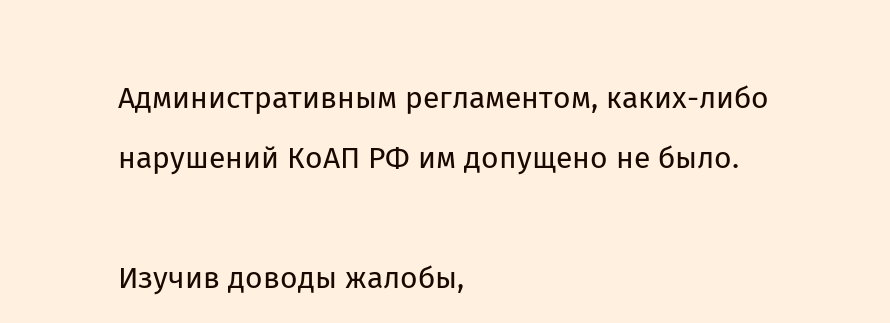Административным регламентом, каких-либо нарушений КоАП РФ им допущено не было.

Изучив доводы жалобы,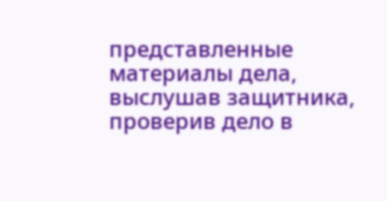представленные материалы дела, выслушав защитника, проверив дело в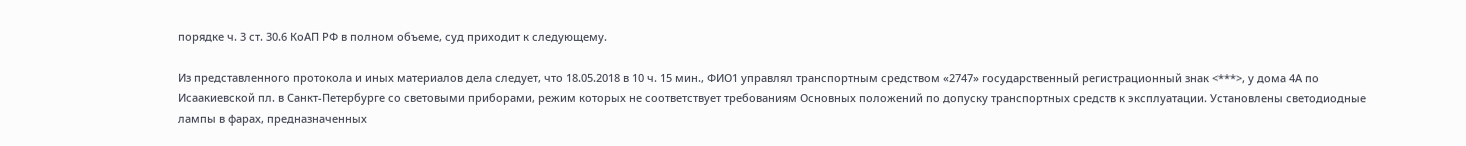порядке ч. 3 ст. 30.6 КоАП РФ в полном объеме, суд приходит к следующему.

Из представленного протокола и иных материалов дела следует, что 18.05.2018 в 10 ч. 15 мин., ФИО1 управлял транспортным средством «2747» государственный регистрационный знак <***>, у дома 4А по Исаакиевской пл. в Санкт-Петербурге со световыми приборами, режим которых не соответствует требованиям Основных положений по допуску транспортных средств к эксплуатации. Установлены светодиодные лампы в фарах, предназначенных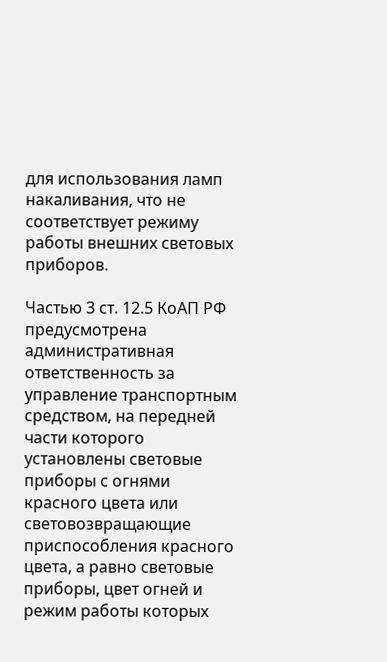для использования ламп накаливания, что не соответствует режиму работы внешних световых приборов.

Частью 3 ст. 12.5 КоАП РФ предусмотрена административная ответственность за управление транспортным средством, на передней части которого установлены световые приборы с огнями красного цвета или световозвращающие приспособления красного цвета, а равно световые приборы, цвет огней и режим работы которых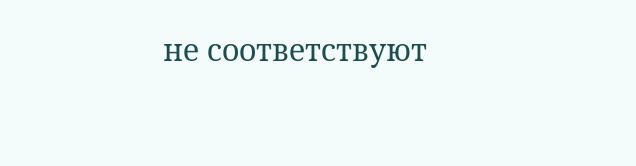не соответствуют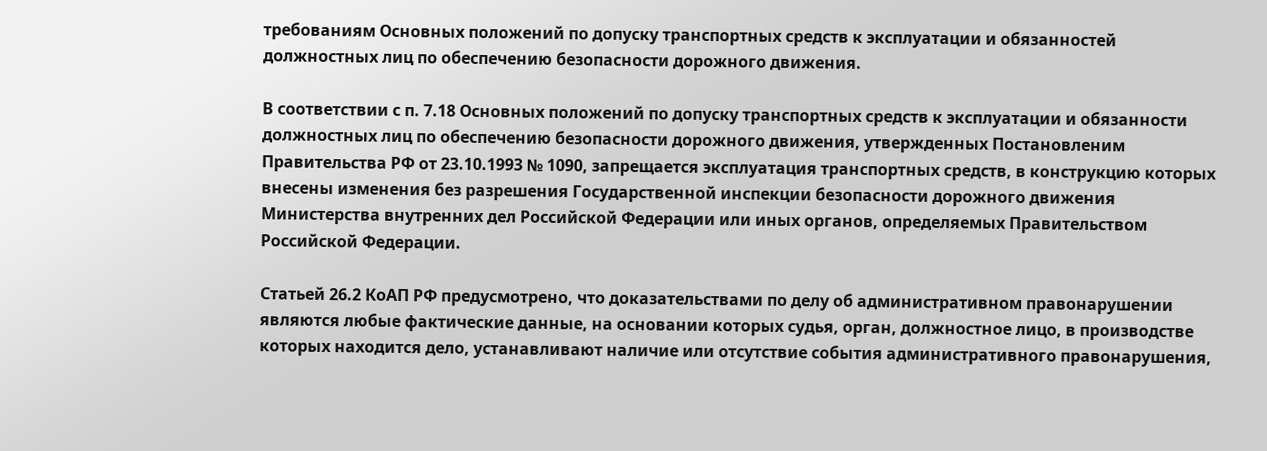требованиям Основных положений по допуску транспортных средств к эксплуатации и обязанностей должностных лиц по обеспечению безопасности дорожного движения.

В соответствии с п. 7.18 Основных положений по допуску транспортных средств к эксплуатации и обязанности должностных лиц по обеспечению безопасности дорожного движения, утвержденных Постановленим Правительства РФ от 23.10.1993 № 1090, запрещается эксплуатация транспортных средств, в конструкцию которых внесены изменения без разрешения Государственной инспекции безопасности дорожного движения Министерства внутренних дел Российской Федерации или иных органов, определяемых Правительством Российской Федерации.

Статьей 26.2 КоАП РФ предусмотрено, что доказательствами по делу об административном правонарушении являются любые фактические данные, на основании которых судья, орган, должностное лицо, в производстве которых находится дело, устанавливают наличие или отсутствие события административного правонарушения,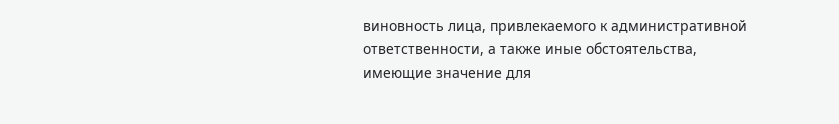виновность лица, привлекаемого к административной ответственности, а также иные обстоятельства, имеющие значение для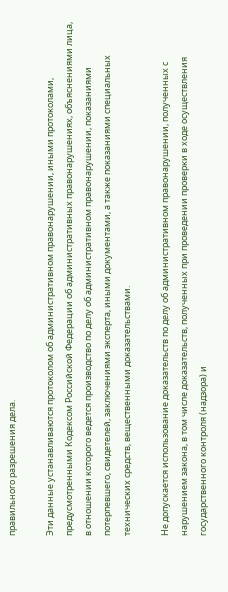правильного разрешения дела.

Эти данные устанавливаются протоколом об административном правонарушении, иными протоколами, предусмотренными Кодексом Российской Федерации об административных правонарушениях, объяснениями лица, в отношении которого ведется производство по делу об административном правонарушении, показаниями потерпевшего, свидетелей, заключениями эксперта, иными документами, а также показаниями специальных технических средств, вещественными доказательствами.

Не допускается использование доказательств по делу об административном правонарушении, полученных с нарушением закона, в том числе доказательств, полученных при проведении проверки в ходе осуществления государственного контроля (надзора) и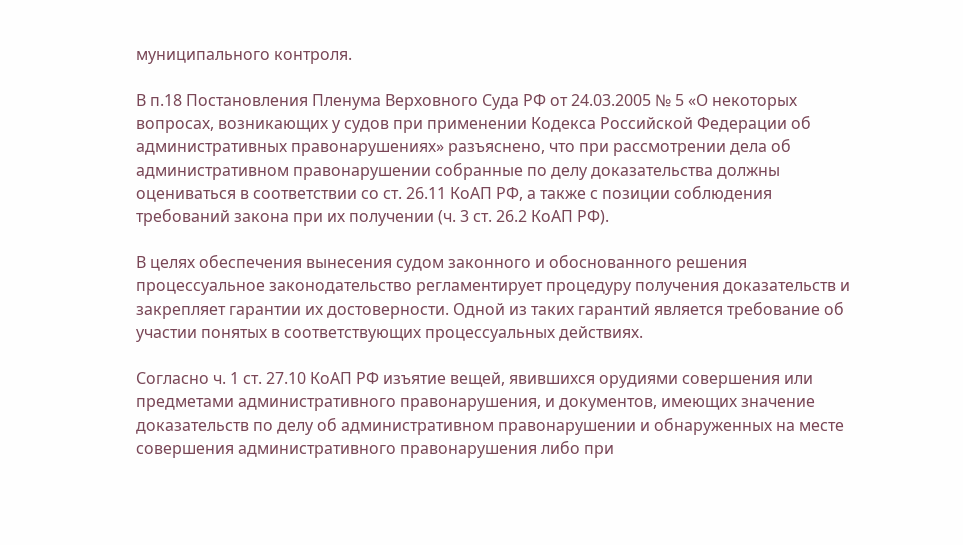муниципального контроля.

В п.18 Постановления Пленума Верховного Суда РФ от 24.03.2005 № 5 «О некоторых вопросах, возникающих у судов при применении Кодекса Российской Федерации об административных правонарушениях» разъяснено, что при рассмотрении дела об административном правонарушении собранные по делу доказательства должны оцениваться в соответствии со ст. 26.11 КоАП РФ, а также с позиции соблюдения требований закона при их получении (ч. 3 ст. 26.2 КоАП РФ).

В целях обеспечения вынесения судом законного и обоснованного решения процессуальное законодательство регламентирует процедуру получения доказательств и закрепляет гарантии их достоверности. Одной из таких гарантий является требование об участии понятых в соответствующих процессуальных действиях.

Согласно ч. 1 ст. 27.10 КоАП РФ изъятие вещей, явившихся орудиями совершения или предметами административного правонарушения, и документов, имеющих значение доказательств по делу об административном правонарушении и обнаруженных на месте совершения административного правонарушения либо при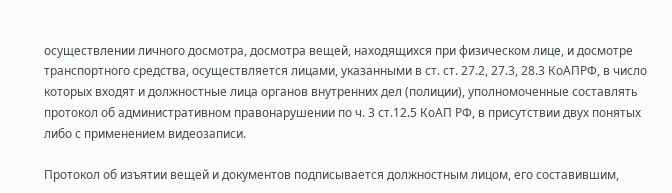осуществлении личного досмотра, досмотра вещей, находящихся при физическом лице, и досмотре транспортного средства, осуществляется лицами, указанными в ст. ст. 27.2, 27.3, 28.3 КоАПРФ, в число которых входят и должностные лица органов внутренних дел (полиции), уполномоченные составлять протокол об административном правонарушении по ч. 3 ст.12.5 КоАП РФ, в присутствии двух понятых либо с применением видеозаписи.

Протокол об изъятии вещей и документов подписывается должностным лицом, его составившим,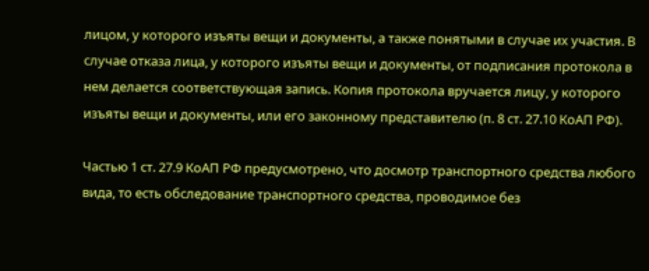лицом, у которого изъяты вещи и документы, а также понятыми в случае их участия. В случае отказа лица, у которого изъяты вещи и документы, от подписания протокола в нем делается соответствующая запись. Копия протокола вручается лицу, у которого изъяты вещи и документы, или его законному представителю (п. 8 ст. 27.10 КоАП РФ).

Частью 1 ст. 27.9 КоАП РФ предусмотрено, что досмотр транспортного средства любого вида, то есть обследование транспортного средства, проводимое без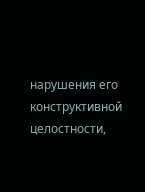нарушения его конструктивной целостности,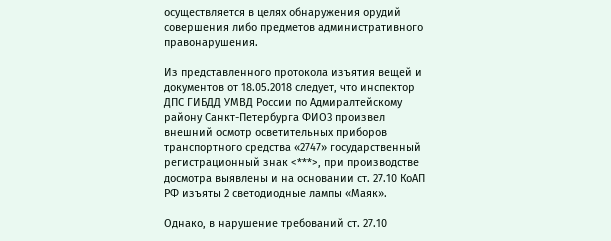осуществляется в целях обнаружения орудий совершения либо предметов административного правонарушения.

Из представленного протокола изъятия вещей и документов от 18.05.2018 следует, что инспектор ДПС ГИБДД УМВД России по Адмиралтейскому району Санкт-Петербурга ФИО3 произвел внешний осмотр осветительных приборов транспортного средства «2747» государственный регистрационный знак <***>, при производстве досмотра выявлены и на основании ст. 27.10 КоАП РФ изъяты 2 светодиодные лампы «Маяк».

Однако, в нарушение требований ст. 27.10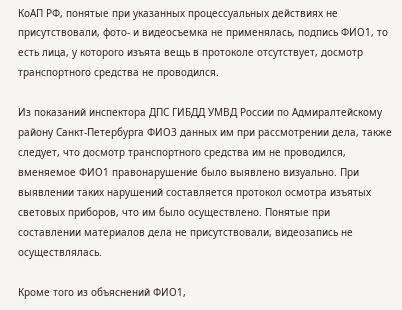КоАП РФ, понятые при указанных процессуальных действиях не присутствовали, фото- и видеосъемка не применялась, подпись ФИО1, то есть лица, у которого изъята вещь в протоколе отсутствует, досмотр транспортного средства не проводился.

Из показаний инспектора ДПС ГИБДД УМВД России по Адмиралтейскому району Санкт-Петербурга ФИО3 данных им при рассмотрении дела, также следует, что досмотр транспортного средства им не проводился, вменяемое ФИО1 правонарушение было выявлено визуально. При выявлении таких нарушений составляется протокол осмотра изъятых световых приборов, что им было осуществлено. Понятые при составлении материалов дела не присутствовали, видеозапись не осуществлялась.

Кроме того из объяснений ФИО1,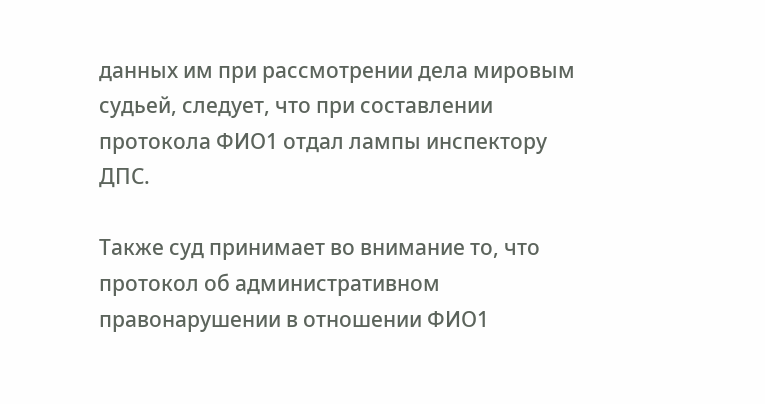данных им при рассмотрении дела мировым судьей, следует, что при составлении протокола ФИО1 отдал лампы инспектору ДПС.

Также суд принимает во внимание то, что протокол об административном правонарушении в отношении ФИО1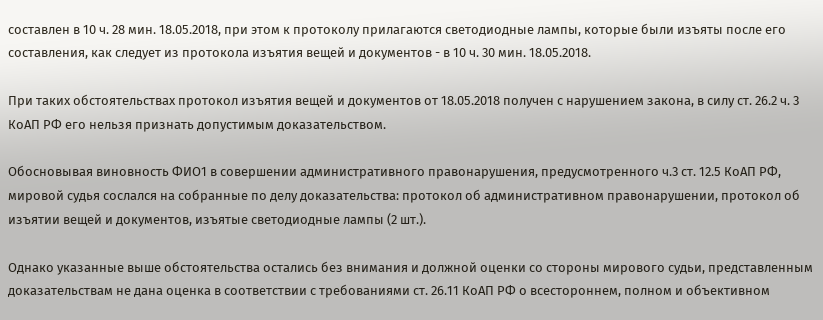составлен в 10 ч. 28 мин. 18.05.2018, при этом к протоколу прилагаются светодиодные лампы, которые были изъяты после его составления, как следует из протокола изъятия вещей и документов - в 10 ч. 30 мин. 18.05.2018.

При таких обстоятельствах протокол изъятия вещей и документов от 18.05.2018 получен с нарушением закона, в силу ст. 26.2 ч. 3 КоАП РФ его нельзя признать допустимым доказательством.

Обосновывая виновность ФИО1 в совершении административного правонарушения, предусмотренного ч.3 ст. 12.5 КоАП РФ, мировой судья сослался на собранные по делу доказательства: протокол об административном правонарушении, протокол об изъятии вещей и документов, изъятые светодиодные лампы (2 шт.).

Однако указанные выше обстоятельства остались без внимания и должной оценки со стороны мирового судьи, представленным доказательствам не дана оценка в соответствии с требованиями ст. 26.11 КоАП РФ о всестороннем, полном и объективном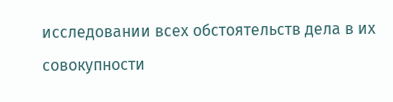исследовании всех обстоятельств дела в их совокупности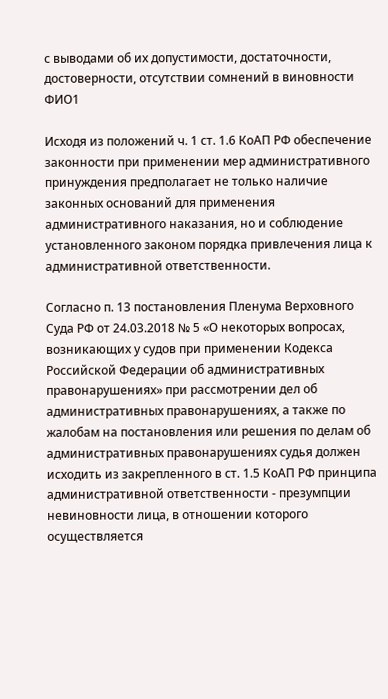с выводами об их допустимости, достаточности, достоверности, отсутствии сомнений в виновности ФИО1

Исходя из положений ч. 1 ст. 1.6 КоАП РФ обеспечение законности при применении мер административного принуждения предполагает не только наличие законных оснований для применения административного наказания, но и соблюдение установленного законом порядка привлечения лица к административной ответственности.

Согласно п. 13 постановления Пленума Верховного Суда РФ от 24.03.2018 № 5 «О некоторых вопросах, возникающих у судов при применении Кодекса Российской Федерации об административных правонарушениях» при рассмотрении дел об административных правонарушениях, а также по жалобам на постановления или решения по делам об административных правонарушениях судья должен исходить из закрепленного в ст. 1.5 КоАП РФ принципа административной ответственности - презумпции невиновности лица, в отношении которого осуществляется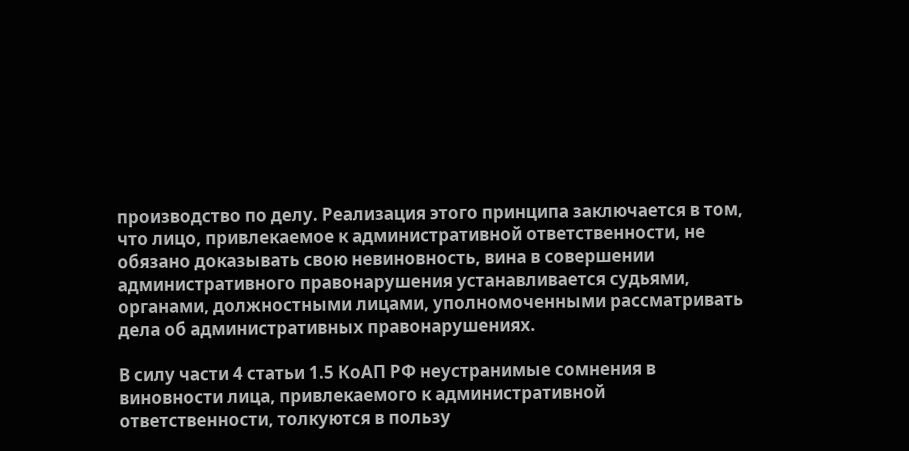производство по делу. Реализация этого принципа заключается в том, что лицо, привлекаемое к административной ответственности, не обязано доказывать свою невиновность, вина в совершении административного правонарушения устанавливается судьями, органами, должностными лицами, уполномоченными рассматривать дела об административных правонарушениях.

В силу части 4 статьи 1.5 КоАП РФ неустранимые сомнения в виновности лица, привлекаемого к административной ответственности, толкуются в пользу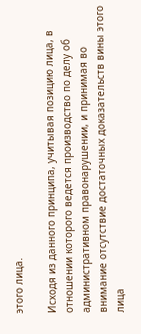этого лица.

Исходя из данного принципа, учитывая позицию лица, в отношении которого ведется производство по делу об административном правонарушении, и принимая во внимание отсутствие достаточных доказательств вины этого лица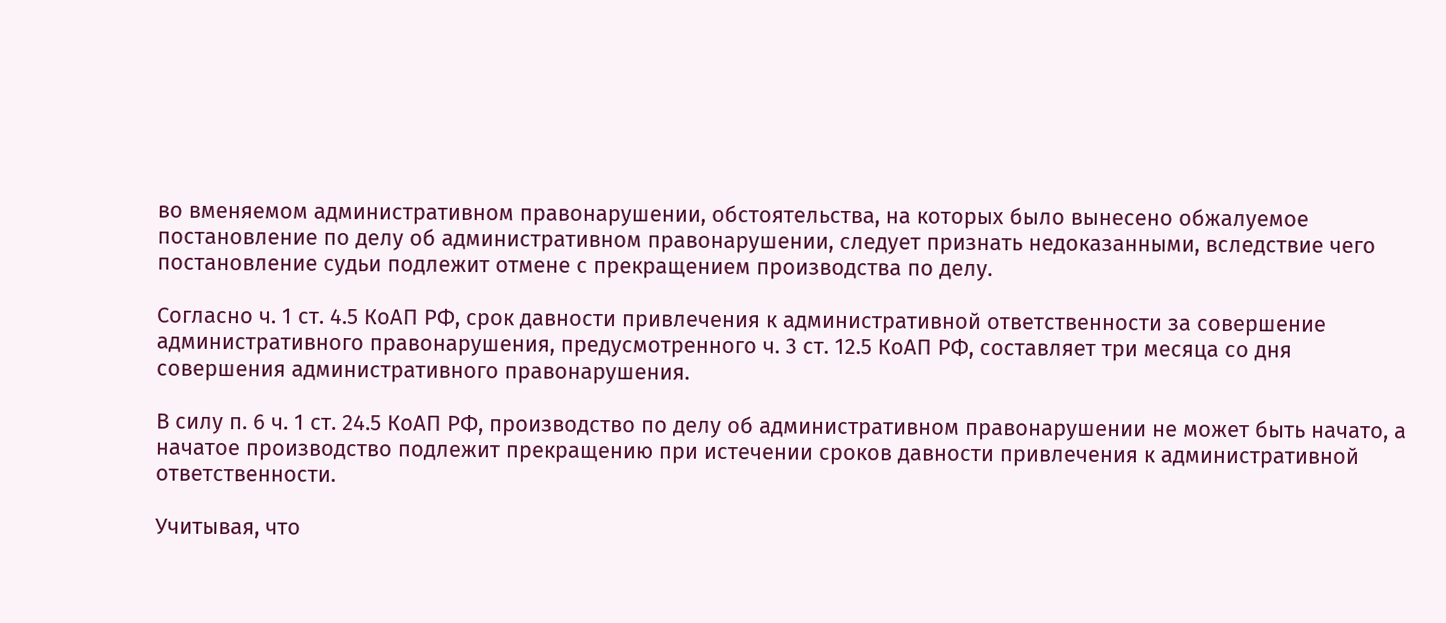во вменяемом административном правонарушении, обстоятельства, на которых было вынесено обжалуемое постановление по делу об административном правонарушении, следует признать недоказанными, вследствие чего постановление судьи подлежит отмене с прекращением производства по делу.

Согласно ч. 1 ст. 4.5 КоАП РФ, срок давности привлечения к административной ответственности за совершение административного правонарушения, предусмотренного ч. 3 ст. 12.5 КоАП РФ, составляет три месяца со дня совершения административного правонарушения.

В силу п. 6 ч. 1 ст. 24.5 КоАП РФ, производство по делу об административном правонарушении не может быть начато, а начатое производство подлежит прекращению при истечении сроков давности привлечения к административной ответственности.

Учитывая, что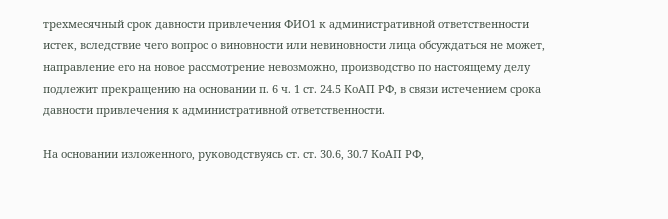трехмесячный срок давности привлечения ФИО1 к административной ответственности истек, вследствие чего вопрос о виновности или невиновности лица обсуждаться не может, направление его на новое рассмотрение невозможно, производство по настоящему делу подлежит прекращению на основании п. 6 ч. 1 ст. 24.5 КоАП РФ, в связи истечением срока давности привлечения к административной ответственности.

На основании изложенного, руководствуясь ст. ст. 30.6, 30.7 КоАП РФ,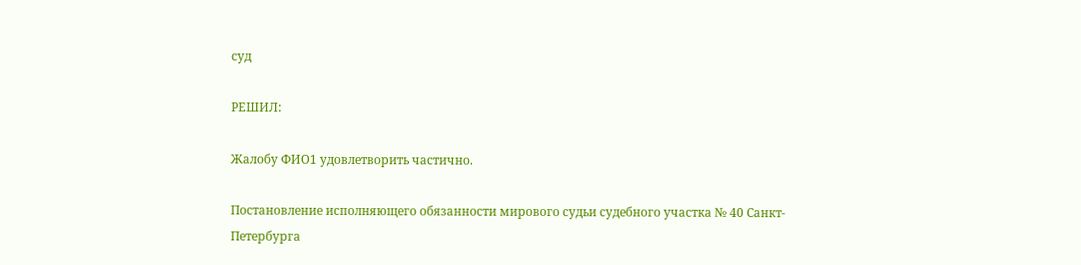суд

РЕШИЛ:

Жалобу ФИО1 удовлетворить частично.

Постановление исполняющего обязанности мирового судьи судебного участка № 40 Санкт-Петербурга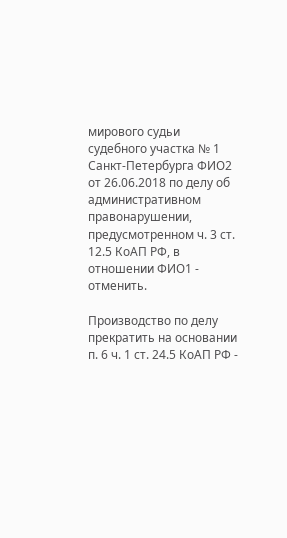мирового судьи судебного участка № 1 Санкт-Петербурга ФИО2 от 26.06.2018 по делу об административном правонарушении, предусмотренном ч. 3 ст. 12.5 КоАП РФ, в отношении ФИО1 - отменить.

Производство по делу прекратить на основании п. 6 ч. 1 ст. 24.5 КоАП РФ -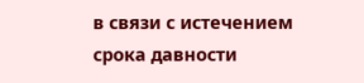в связи с истечением срока давности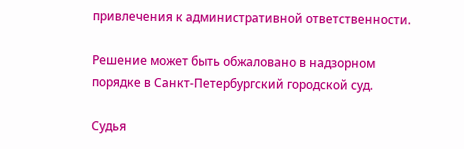привлечения к административной ответственности.

Решение может быть обжаловано в надзорном порядке в Санкт-Петербургский городской суд.

Судья